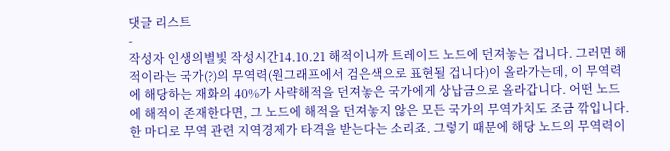댓글 리스트
-
작성자 인생의별빛 작성시간14.10.21 해적이니까 트레이드 노드에 던져놓는 겁니다. 그러면 해적이라는 국가(?)의 무역력(원그래프에서 검은색으로 표현될 겁니다)이 올라가는데, 이 무역력에 해당하는 재화의 40%가 사략해적을 던져놓은 국가에게 상납금으로 올라갑니다. 어떤 노드에 해적이 존재한다면, 그 노드에 해적을 던져놓지 않은 모든 국가의 무역가치도 조금 깎입니다. 한 마디로 무역 관련 지역경제가 타격을 받는다는 소리죠. 그렇기 때문에 해당 노드의 무역력이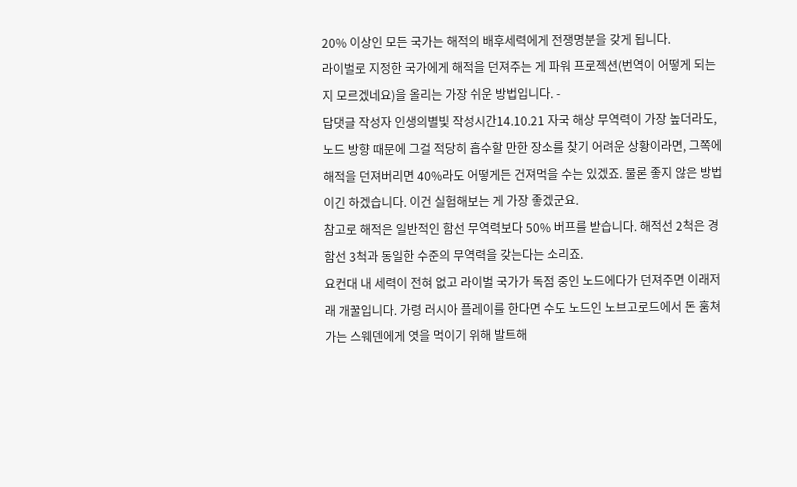20% 이상인 모든 국가는 해적의 배후세력에게 전쟁명분을 갖게 됩니다.
라이벌로 지정한 국가에게 해적을 던져주는 게 파워 프로젝션(번역이 어떻게 되는지 모르겠네요)을 올리는 가장 쉬운 방법입니다. -
답댓글 작성자 인생의별빛 작성시간14.10.21 자국 해상 무역력이 가장 높더라도, 노드 방향 때문에 그걸 적당히 흡수할 만한 장소를 찾기 어려운 상황이라면, 그쪽에 해적을 던져버리면 40%라도 어떻게든 건져먹을 수는 있겠죠. 물론 좋지 않은 방법이긴 하겠습니다. 이건 실험해보는 게 가장 좋겠군요.
참고로 해적은 일반적인 함선 무역력보다 50% 버프를 받습니다. 해적선 2척은 경함선 3척과 동일한 수준의 무역력을 갖는다는 소리죠.
요컨대 내 세력이 전혀 없고 라이벌 국가가 독점 중인 노드에다가 던져주면 이래저래 개꿀입니다. 가령 러시아 플레이를 한다면 수도 노드인 노브고로드에서 돈 훔쳐가는 스웨덴에게 엿을 먹이기 위해 발트해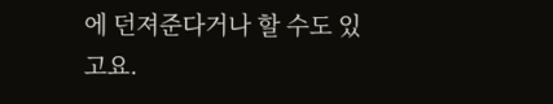에 던져준다거나 할 수도 있고요.